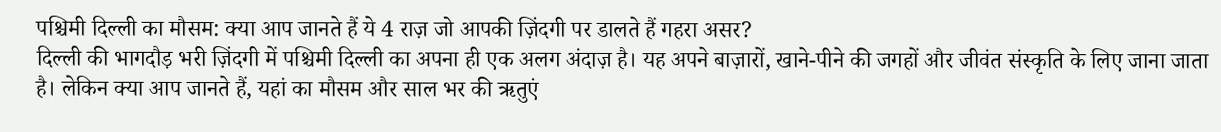पश्चिमी दिल्ली का मौसम: क्या आप जानते हैं ये 4 राज़ जो आपकी ज़िंदगी पर डालते हैं गहरा असर?
दिल्ली की भागदौड़ भरी ज़िंदगी में पश्चिमी दिल्ली का अपना ही एक अलग अंदाज़ है। यह अपने बाज़ारों, खाने-पीने की जगहों और जीवंत संस्कृति के लिए जाना जाता है। लेकिन क्या आप जानते हैं, यहां का मौसम और साल भर की ऋतुएं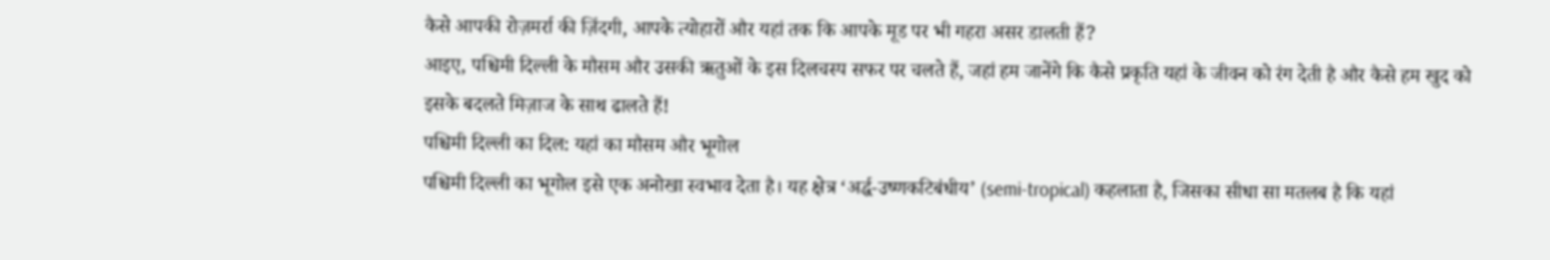कैसे आपकी रोज़मर्रा की ज़िंदगी, आपके त्योहारों और यहां तक कि आपके मूड पर भी गहरा असर डालती हैं?
आइए, पश्चिमी दिल्ली के मौसम और उसकी ऋतुओं के इस दिलचस्प सफर पर चलते हैं, जहां हम जानेंगे कि कैसे प्रकृति यहां के जीवन को रंग देती है और कैसे हम खुद को इसके बदलते मिज़ाज के साथ ढालते हैं!
पश्चिमी दिल्ली का दिल: यहां का मौसम और भूगोल
पश्चिमी दिल्ली का भूगोल इसे एक अनोखा स्वभाव देता है। यह क्षेत्र ‘अर्द्ध-उष्णकटिबंधीय’ (semi-tropical) कहलाता है, जिसका सीधा सा मतलब है कि यहां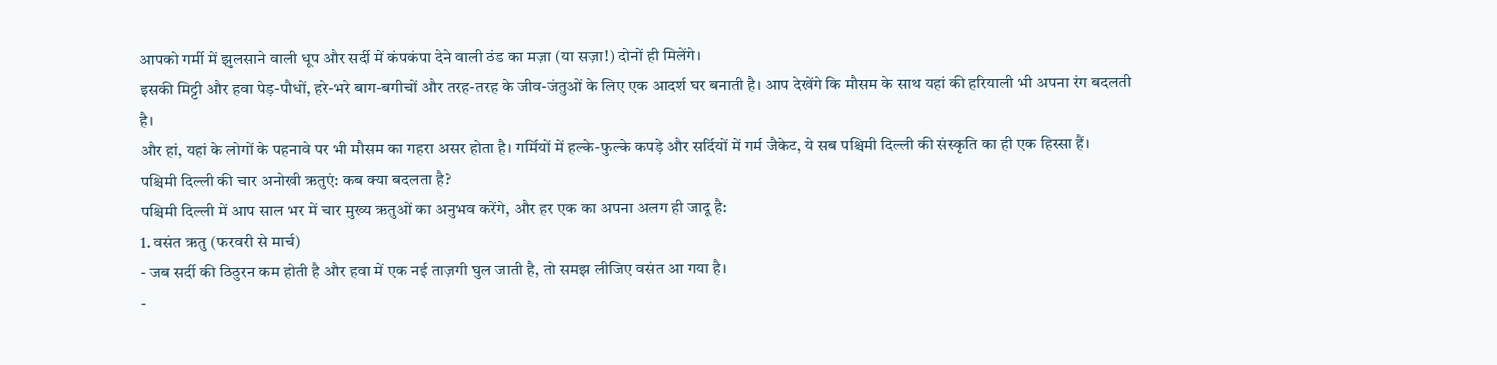आपको गर्मी में झुलसाने वाली धूप और सर्दी में कंपकंपा देने वाली ठंड का मज़ा (या सज़ा!) दोनों ही मिलेंगे।
इसकी मिट्टी और हवा पेड़-पौधों, हरे-भरे बाग-बगीचों और तरह-तरह के जीव-जंतुओं के लिए एक आदर्श घर बनाती है। आप देखेंगे कि मौसम के साथ यहां की हरियाली भी अपना रंग बदलती है।
और हां, यहां के लोगों के पहनावे पर भी मौसम का गहरा असर होता है। गर्मियों में हल्के-फुल्के कपड़े और सर्दियों में गर्म जैकेट, ये सब पश्चिमी दिल्ली की संस्कृति का ही एक हिस्सा हैं।
पश्चिमी दिल्ली की चार अनोखी ऋतुएं: कब क्या बदलता है?
पश्चिमी दिल्ली में आप साल भर में चार मुख्य ऋतुओं का अनुभव करेंगे, और हर एक का अपना अलग ही जादू है:
1. वसंत ऋतु (फरवरी से मार्च)
- जब सर्दी की ठिठुरन कम होती है और हवा में एक नई ताज़गी घुल जाती है, तो समझ लीजिए वसंत आ गया है।
-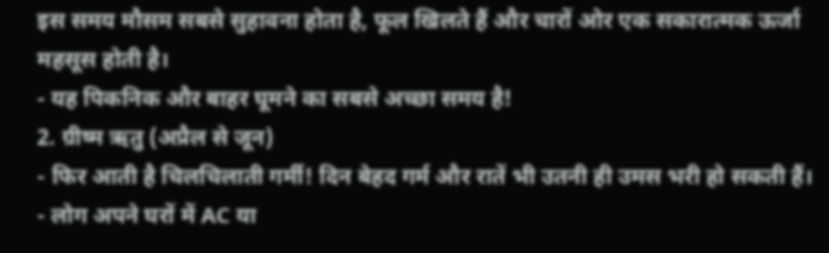इस समय मौसम सबसे सुहावना होता है, फूल खिलते हैं और चारों ओर एक सकारात्मक ऊर्जा महसूस होती है।
- यह पिकनिक और बाहर घूमने का सबसे अच्छा समय है!
2. ग्रीष्म ऋतु (अप्रैल से जून)
- फिर आती है चिलचिलाती गर्मी! दिन बेहद गर्म और रातें भी उतनी ही उमस भरी हो सकती हैं।
- लोग अपने घरों में AC या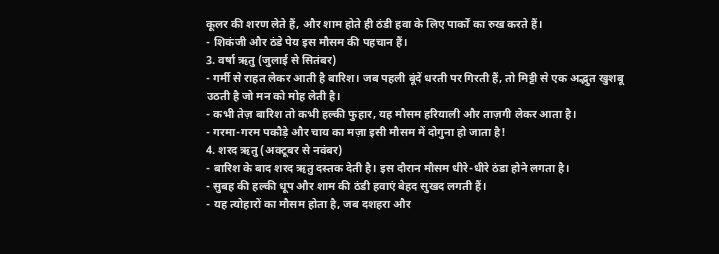कूलर की शरण लेते हैं, और शाम होते ही ठंडी हवा के लिए पार्कों का रुख करते हैं।
- शिकंजी और ठंडे पेय इस मौसम की पहचान हैं।
3. वर्षा ऋतु (जुलाई से सितंबर)
- गर्मी से राहत लेकर आती है बारिश। जब पहली बूंदें धरती पर गिरती हैं, तो मिट्टी से एक अद्भुत खुशबू उठती है जो मन को मोह लेती है।
- कभी तेज़ बारिश तो कभी हल्की फुहार, यह मौसम हरियाली और ताज़गी लेकर आता है।
- गरमा-गरम पकौड़े और चाय का मज़ा इसी मौसम में दोगुना हो जाता है!
4. शरद ऋतु (अक्टूबर से नवंबर)
- बारिश के बाद शरद ऋतु दस्तक देती है। इस दौरान मौसम धीरे-धीरे ठंडा होने लगता है।
- सुबह की हल्की धूप और शाम की ठंडी हवाएं बेहद सुखद लगती हैं।
- यह त्योहारों का मौसम होता है, जब दशहरा और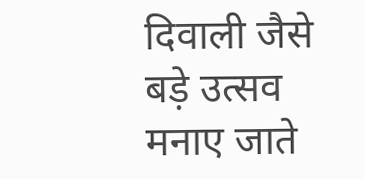दिवाली जैसे बड़े उत्सव मनाए जाते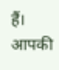हैं।
आपकी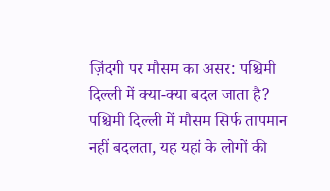ज़िंदगी पर मौसम का असर: पश्चिमी दिल्ली में क्या-क्या बदल जाता है?
पश्चिमी दिल्ली में मौसम सिर्फ तापमान नहीं बदलता, यह यहां के लोगों की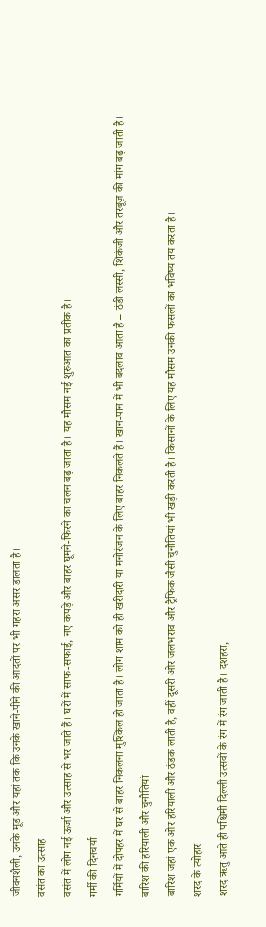जीवनशैली, उनके मूड और यहां तक कि उनके खाने-पीने की आदतों पर भी गहरा असर डालता है।
वसंत का उत्साह
वसंत में लोग नई ऊर्जा और उत्साह से भर जाते हैं। घरों में साफ-सफाई, नए कपड़े और बाहर घूमने-फिरने का चलन बढ़ जाता है। यह मौसम नई शुरुआत का प्रतीक है।
गर्मी की दिनचर्या
गर्मियों में दोपहर में घर से बाहर निकलना मुश्किल हो जाता है। लोग शाम को ही खरीदारी या मनोरंजन के लिए बाहर निकलते हैं। खान-पान में भी बदलाव आता है – ठंडी लस्सी, शिकंजी और तरबूज़ की मांग बढ़ जाती है।
बारिश की हरियाली और चुनौतियां
बारिश जहां एक ओर हरियाली और ठंडक लाती है, वहीं दूसरी ओर जलभराव और ट्रैफिक जैसी चुनौतियां भी खड़ी करती है। किसानों के लिए यह मौसम उनकी फसलों का भविष्य तय करता है।
शरद के त्योहार
शरद ऋतु आते ही पश्चिमी दिल्ली उत्सवों के रंग में रंग जाती है। दशहरा,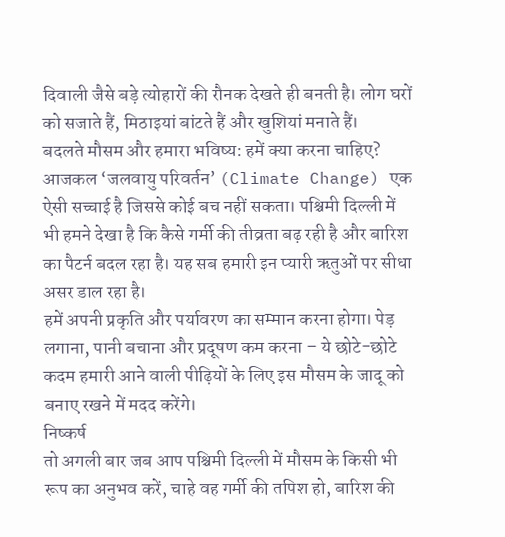दिवाली जैसे बड़े त्योहारों की रौनक देखते ही बनती है। लोग घरों को सजाते हैं, मिठाइयां बांटते हैं और खुशियां मनाते हैं।
बदलते मौसम और हमारा भविष्य: हमें क्या करना चाहिए?
आजकल ‘जलवायु परिवर्तन’ (Climate Change) एक ऐसी सच्चाई है जिससे कोई बच नहीं सकता। पश्चिमी दिल्ली में भी हमने देखा है कि कैसे गर्मी की तीव्रता बढ़ रही है और बारिश का पैटर्न बदल रहा है। यह सब हमारी इन प्यारी ऋतुओं पर सीधा असर डाल रहा है।
हमें अपनी प्रकृति और पर्यावरण का सम्मान करना होगा। पेड़ लगाना, पानी बचाना और प्रदूषण कम करना – ये छोटे-छोटे कदम हमारी आने वाली पीढ़ियों के लिए इस मौसम के जादू को बनाए रखने में मदद करेंगे।
निष्कर्ष
तो अगली बार जब आप पश्चिमी दिल्ली में मौसम के किसी भी रूप का अनुभव करें, चाहे वह गर्मी की तपिश हो, बारिश की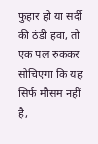फुहार हो या सर्दी की ठंडी हवा, तो एक पल रुककर सोचिएगा कि यह सिर्फ मौसम नहीं है,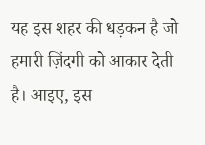यह इस शहर की धड़कन है जो हमारी ज़िंदगी को आकार देती है। आइए, इस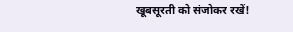खूबसूरती को संजोकर रखें!